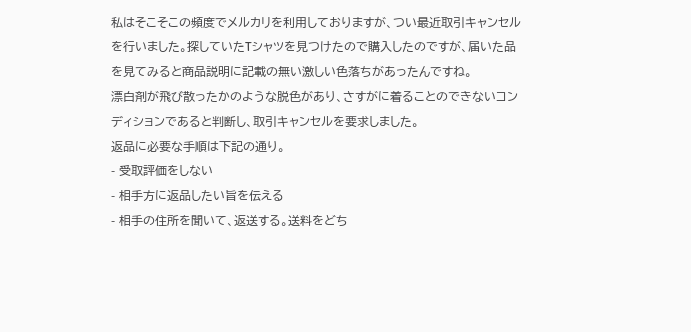私はそこそこの頻度でメルカリを利用しておりますが、つい最近取引キャンセルを行いました。探していたTシャツを見つけたので購入したのですが、届いた品を見てみると商品説明に記載の無い激しい色落ちがあったんですね。
漂白剤が飛び散ったかのような脱色があり、さすがに着ることのできないコンディションであると判断し、取引キャンセルを要求しました。
返品に必要な手順は下記の通り。
- 受取評価をしない
- 相手方に返品したい旨を伝える
- 相手の住所を聞いて、返送する。送料をどち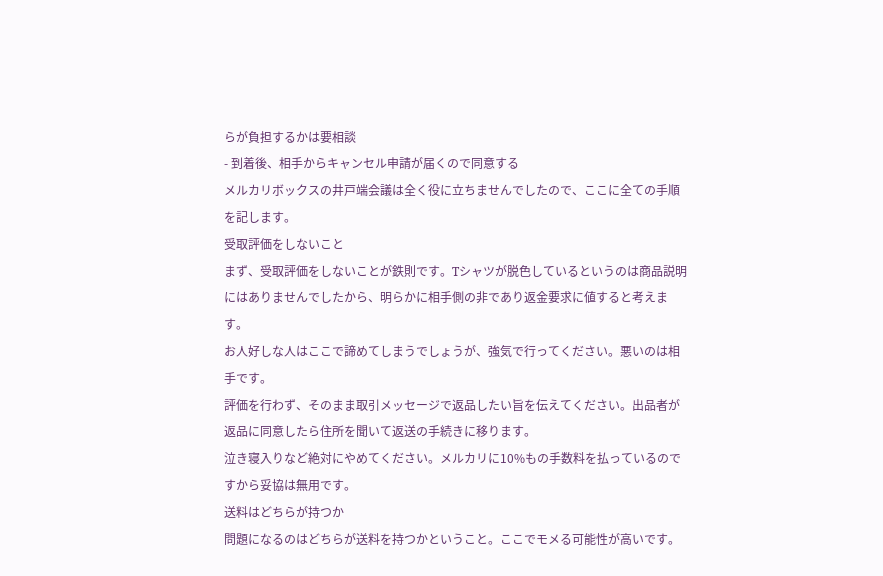らが負担するかは要相談
- 到着後、相手からキャンセル申請が届くので同意する
メルカリボックスの井戸端会議は全く役に立ちませんでしたので、ここに全ての手順を記します。
受取評価をしないこと
まず、受取評価をしないことが鉄則です。Tシャツが脱色しているというのは商品説明にはありませんでしたから、明らかに相手側の非であり返金要求に値すると考えます。
お人好しな人はここで諦めてしまうでしょうが、強気で行ってください。悪いのは相手です。
評価を行わず、そのまま取引メッセージで返品したい旨を伝えてください。出品者が返品に同意したら住所を聞いて返送の手続きに移ります。
泣き寝入りなど絶対にやめてください。メルカリに10%もの手数料を払っているのですから妥協は無用です。
送料はどちらが持つか
問題になるのはどちらが送料を持つかということ。ここでモメる可能性が高いです。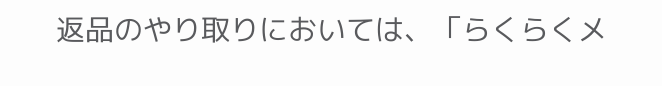返品のやり取りにおいては、「らくらくメ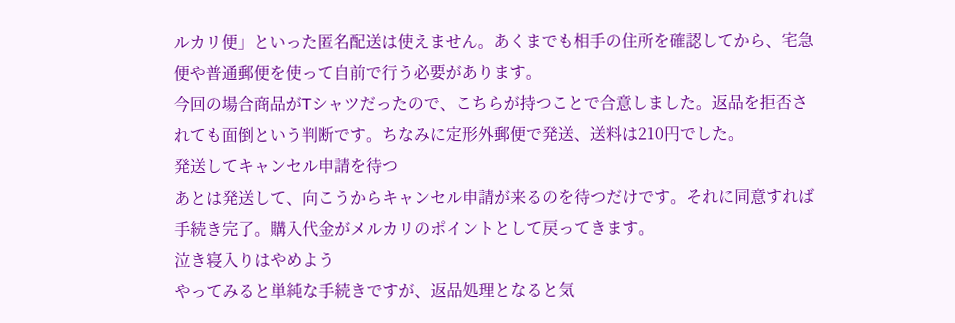ルカリ便」といった匿名配送は使えません。あくまでも相手の住所を確認してから、宅急便や普通郵便を使って自前で行う必要があります。
今回の場合商品がTシャツだったので、こちらが持つことで合意しました。返品を拒否されても面倒という判断です。ちなみに定形外郵便で発送、送料は210円でした。
発送してキャンセル申請を待つ
あとは発送して、向こうからキャンセル申請が来るのを待つだけです。それに同意すれば手続き完了。購入代金がメルカリのポイントとして戻ってきます。
泣き寝入りはやめよう
やってみると単純な手続きですが、返品処理となると気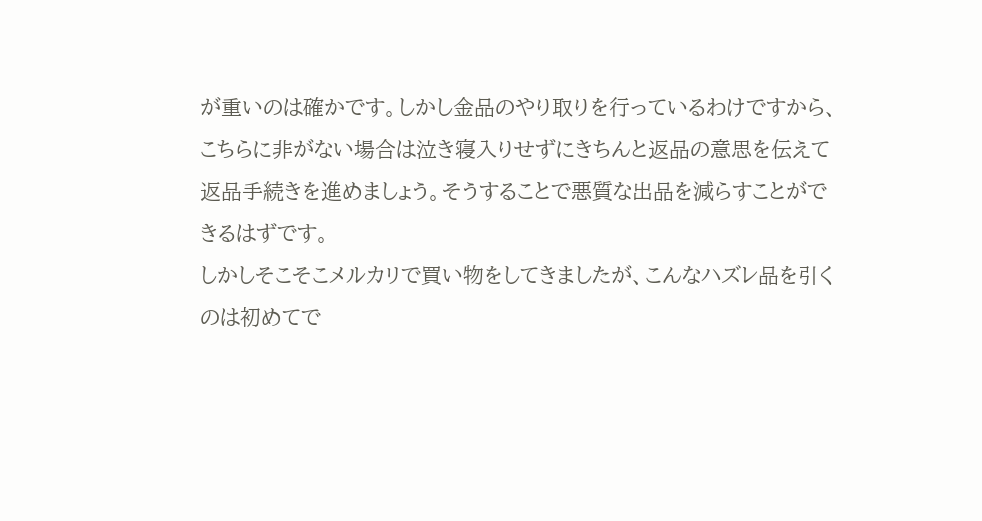が重いのは確かです。しかし金品のやり取りを行っているわけですから、こちらに非がない場合は泣き寝入りせずにきちんと返品の意思を伝えて返品手続きを進めましょう。そうすることで悪質な出品を減らすことができるはずです。
しかしそこそこメルカリで買い物をしてきましたが、こんなハズレ品を引くのは初めてで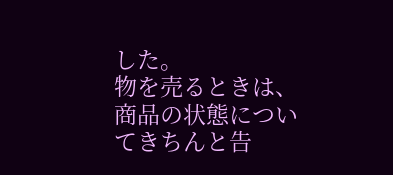した。
物を売るときは、商品の状態についてきちんと告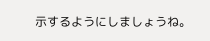示するようにしましょうね。